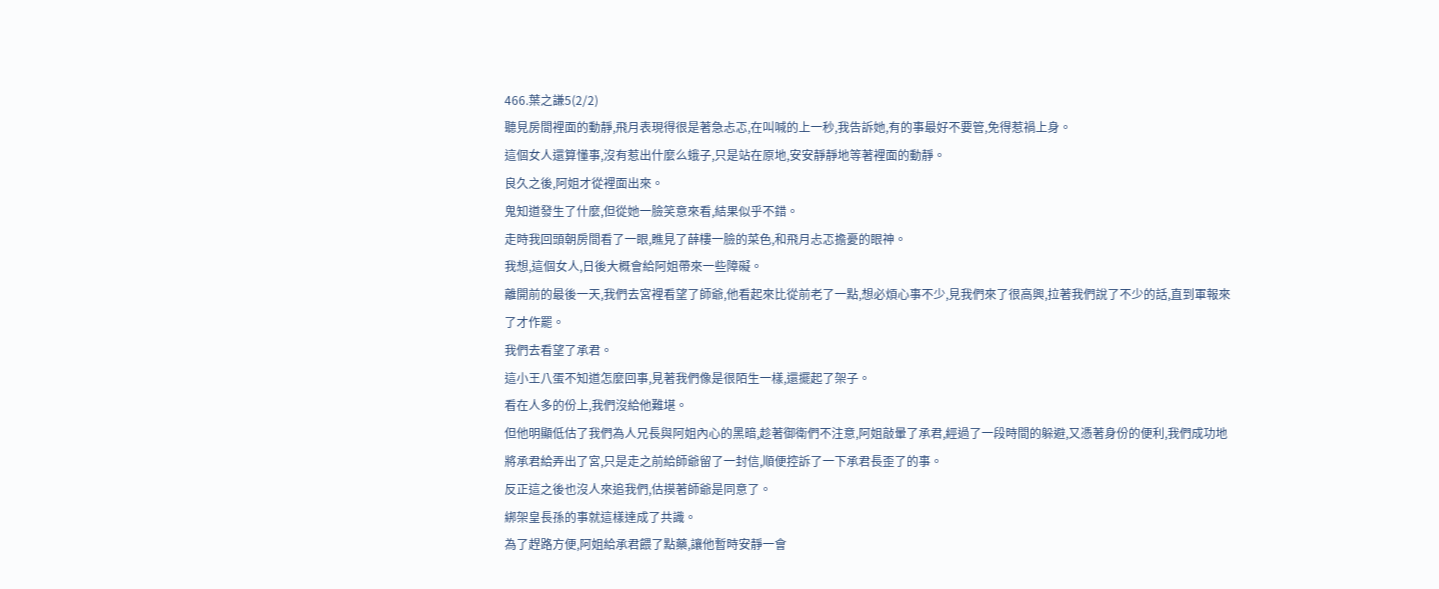466.葉之謙5(2/2)
聽見房間裡面的動靜,飛月表現得很是著急忐忑,在叫喊的上一秒,我告訴她,有的事最好不要管,免得惹禍上身。
這個女人還算懂事,沒有惹出什麼么蛾子,只是站在原地,安安靜靜地等著裡面的動靜。
良久之後,阿姐才從裡面出來。
鬼知道發生了什麼,但從她一臉笑意來看,結果似乎不錯。
走時我回頭朝房間看了一眼,瞧見了薛樓一臉的菜色,和飛月忐忑擔憂的眼神。
我想,這個女人,日後大概會給阿姐帶來一些障礙。
離開前的最後一天,我們去宮裡看望了師爺,他看起來比從前老了一點,想必煩心事不少,見我們來了很高興,拉著我們說了不少的話,直到軍報來了才作罷。
我們去看望了承君。
這小王八蛋不知道怎麼回事,見著我們像是很陌生一樣,還擺起了架子。
看在人多的份上,我們沒給他難堪。
但他明顯低估了我們為人兄長與阿姐內心的黑暗,趁著御衛們不注意,阿姐敲暈了承君,經過了一段時間的躲避,又憑著身份的便利,我們成功地將承君給弄出了宮,只是走之前給師爺留了一封信,順便控訴了一下承君長歪了的事。
反正這之後也沒人來追我們,估摸著師爺是同意了。
綁架皇長孫的事就這樣達成了共識。
為了趕路方便,阿姐給承君餵了點藥,讓他暫時安靜一會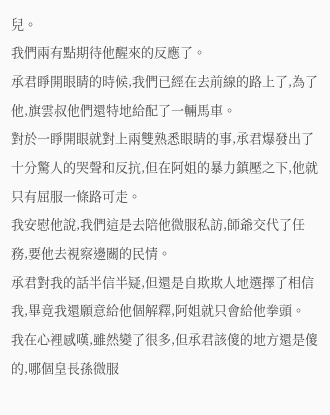兒。
我們兩有點期待他醒來的反應了。
承君睜開眼睛的時候,我們已經在去前線的路上了,為了他,旗雲叔他們還特地給配了一輛馬車。
對於一睜開眼就對上兩雙熟悉眼睛的事,承君爆發出了十分驚人的哭聲和反抗,但在阿姐的暴力鎮壓之下,他就只有屈服一條路可走。
我安慰他說,我們這是去陪他微服私訪,師爺交代了任務,要他去視察邊關的民情。
承君對我的話半信半疑,但還是自欺欺人地選擇了相信我,畢竟我還願意給他個解釋,阿姐就只會給他拳頭。
我在心裡感嘆,雖然變了很多,但承君該傻的地方還是傻的,哪個皇長孫微服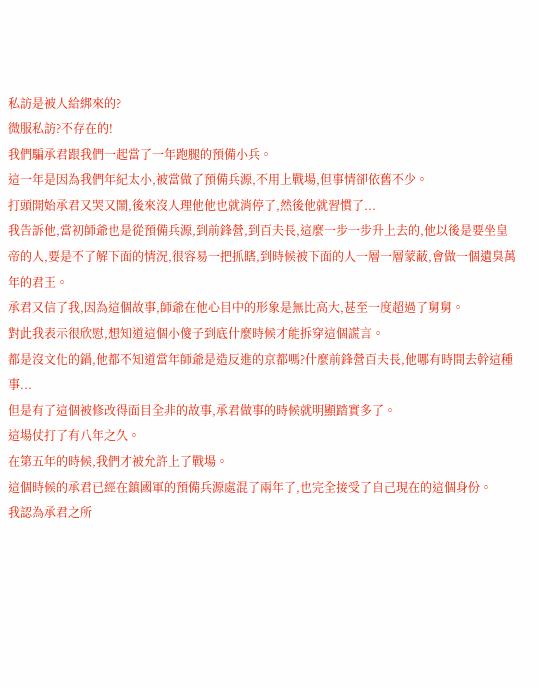私訪是被人給綁來的?
微服私訪?不存在的!
我們騙承君跟我們一起當了一年跑腿的預備小兵。
這一年是因為我們年紀太小,被當做了預備兵源,不用上戰場,但事情卻依舊不少。
打頭開始承君又哭又鬧,後來沒人理他他也就消停了,然後他就習慣了...
我告訴他,當初師爺也是從預備兵源,到前鋒營,到百夫長,這麼一步一步升上去的,他以後是要坐皇帝的人,要是不了解下面的情況,很容易一把抓瞎,到時候被下面的人一層一層蒙蔽,會做一個遺臭萬年的君王。
承君又信了我,因為這個故事,師爺在他心目中的形象是無比高大,甚至一度超過了舅舅。
對此我表示很欣慰,想知道這個小傻子到底什麼時候才能拆穿這個謊言。
都是沒文化的鍋,他都不知道當年師爺是造反進的京都嗎?什麼前鋒營百夫長,他哪有時間去幹這種事...
但是有了這個被修改得面目全非的故事,承君做事的時候就明顯踏實多了。
這場仗打了有八年之久。
在第五年的時候,我們才被允許上了戰場。
這個時候的承君已經在鎮國軍的預備兵源處混了兩年了,也完全接受了自己現在的這個身份。
我認為承君之所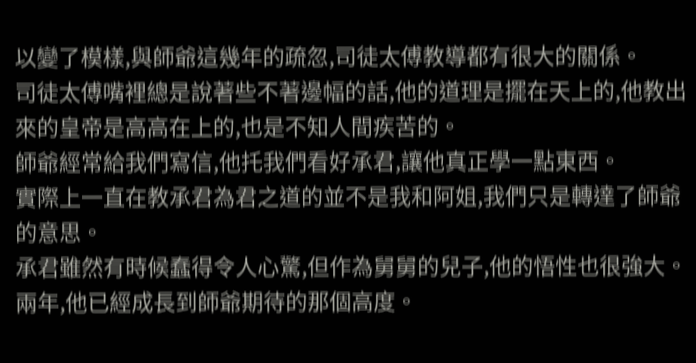以變了模樣,與師爺這幾年的疏忽,司徒太傅教導都有很大的關係。
司徒太傅嘴裡總是說著些不著邊幅的話,他的道理是擺在天上的,他教出來的皇帝是高高在上的,也是不知人間疾苦的。
師爺經常給我們寫信,他托我們看好承君,讓他真正學一點東西。
實際上一直在教承君為君之道的並不是我和阿姐,我們只是轉達了師爺的意思。
承君雖然有時候蠢得令人心驚,但作為舅舅的兒子,他的悟性也很強大。
兩年,他已經成長到師爺期待的那個高度。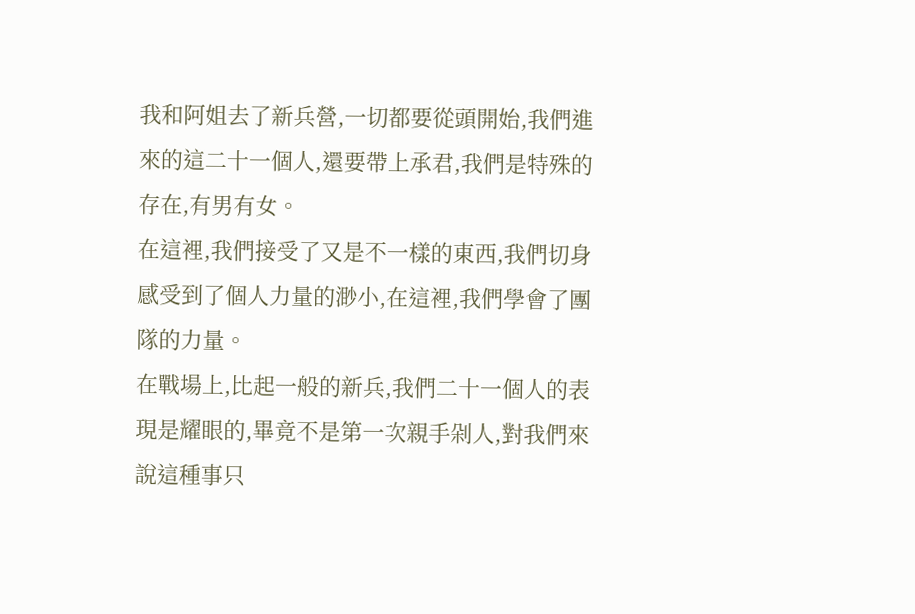我和阿姐去了新兵營,一切都要從頭開始,我們進來的這二十一個人,還要帶上承君,我們是特殊的存在,有男有女。
在這裡,我們接受了又是不一樣的東西,我們切身感受到了個人力量的渺小,在這裡,我們學會了團隊的力量。
在戰場上,比起一般的新兵,我們二十一個人的表現是耀眼的,畢竟不是第一次親手剁人,對我們來說這種事只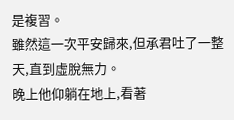是複習。
雖然這一次平安歸來,但承君吐了一整天,直到虛脫無力。
晚上他仰躺在地上,看著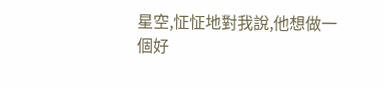星空,怔怔地對我說,他想做一個好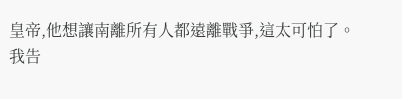皇帝,他想讓南離所有人都遠離戰爭,這太可怕了。
我告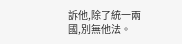訴他,除了統一兩國,別無他法。